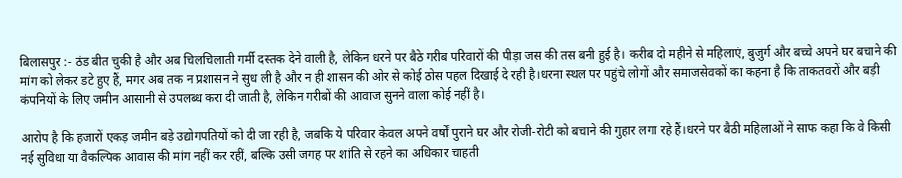बिलासपुर :- ठंड बीत चुकी है और अब चिलचिलाती गर्मी दस्तक देने वाली है, लेकिन धरने पर बैठे गरीब परिवारों की पीड़ा जस की तस बनी हुई है। करीब दो महीने से महिलाएं, बुजुर्ग और बच्चे अपने घर बचाने की मांग को लेकर डटे हुए हैं, मगर अब तक न प्रशासन ने सुध ली है और न ही शासन की ओर से कोई ठोस पहल दिखाई दे रही है।धरना स्थल पर पहुंचे लोगों और समाजसेवकों का कहना है कि ताकतवरों और बड़ी कंपनियों के लिए जमीन आसानी से उपलब्ध करा दी जाती है, लेकिन गरीबों की आवाज सुनने वाला कोई नहीं है।

आरोप है कि हजारों एकड़ जमीन बड़े उद्योगपतियों को दी जा रही है, जबकि ये परिवार केवल अपने वर्षों पुराने घर और रोजी-रोटी को बचाने की गुहार लगा रहे हैं।धरने पर बैठी महिलाओं ने साफ कहा कि वे किसी नई सुविधा या वैकल्पिक आवास की मांग नहीं कर रहीं, बल्कि उसी जगह पर शांति से रहने का अधिकार चाहती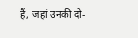हैं, जहां उनकी दो-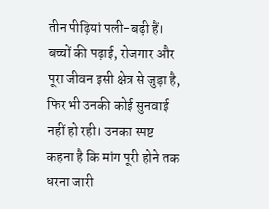तीन पीढ़ियां पली-बढ़ी हैं। बच्चों की पढ़ाई, रोजगार और पूरा जीवन इसी क्षेत्र से जुड़ा है, फिर भी उनकी कोई सुनवाई नहीं हो रही। उनका स्पष्ट कहना है कि मांग पूरी होने तक धरना जारी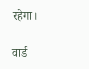रहेगा।

वार्ड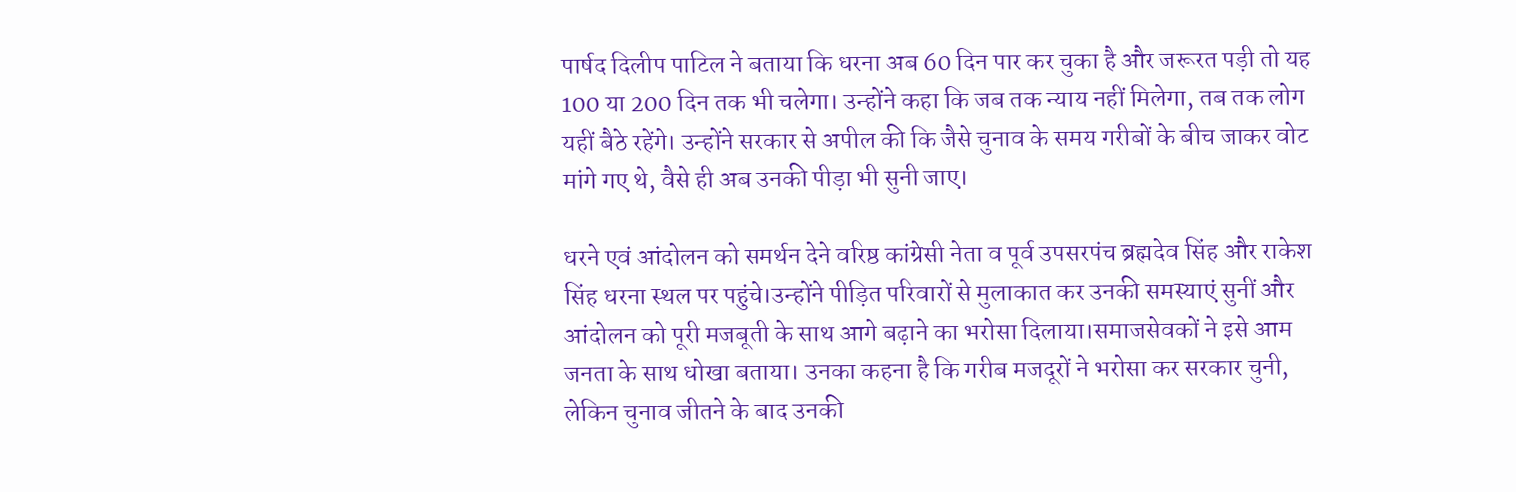पार्षद दिलीप पाटिल ने बताया कि धरना अब 60 दिन पार कर चुका है और जरूरत पड़ी तो यह 100 या 200 दिन तक भी चलेगा। उन्होंने कहा कि जब तक न्याय नहीं मिलेगा, तब तक लोग यहीं बैठे रहेंगे। उन्होंने सरकार से अपील की कि जैसे चुनाव के समय गरीबों के बीच जाकर वोट मांगे गए थे, वैसे ही अब उनकी पीड़ा भी सुनी जाए।

धरने एवं आंदोलन को समर्थन देने वरिष्ठ कांग्रेसी नेता व पूर्व उपसरपंच ब्रह्मदेव सिंह और राकेश सिंह धरना स्थल पर पहुंचे।उन्होंने पीड़ित परिवारों से मुलाकात कर उनकी समस्याएं सुनीं और आंदोलन को पूरी मजबूती के साथ आगे बढ़ाने का भरोसा दिलाया।समाजसेवकों ने इसे आम जनता के साथ धोखा बताया। उनका कहना है कि गरीब मजदूरों ने भरोसा कर सरकार चुनी, लेकिन चुनाव जीतने के बाद उनकी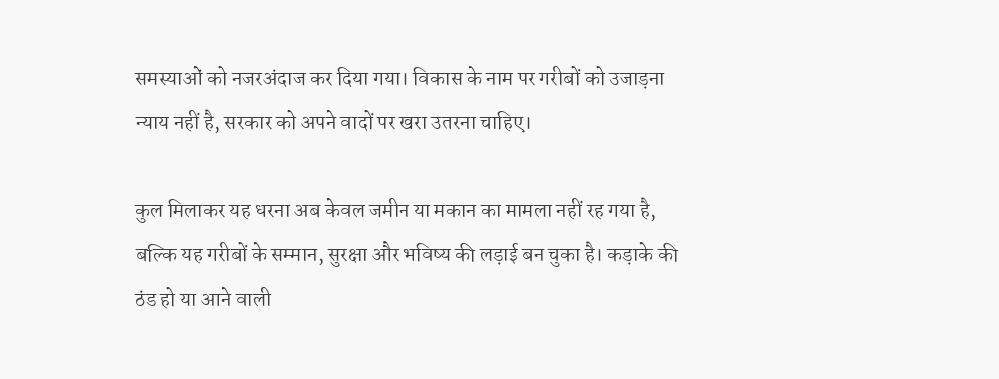समस्याओं को नजरअंदाज कर दिया गया। विकास के नाम पर गरीबों को उजाड़ना न्याय नहीं है, सरकार को अपने वादों पर खरा उतरना चाहिए।

कुल मिलाकर यह धरना अब केवल जमीन या मकान का मामला नहीं रह गया है, बल्कि यह गरीबों के सम्मान, सुरक्षा और भविष्य की लड़ाई बन चुका है। कड़ाके की ठंड हो या आने वाली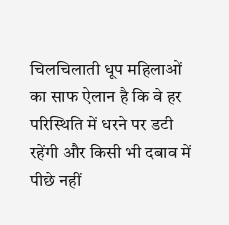चिलचिलाती धूप महिलाओं का साफ ऐलान है कि वे हर परिस्थिति में धरने पर डटी रहेंगी और किसी भी दबाव में पीछे नहीं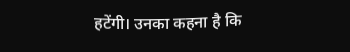हटेंगी। उनका कहना है कि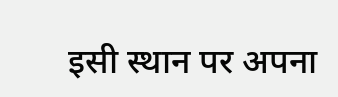इसी स्थान पर अपना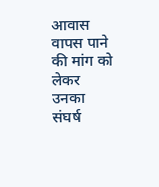आवास वापस पाने की मांग को लेकर उनका संघर्ष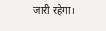जारी रहेगा।